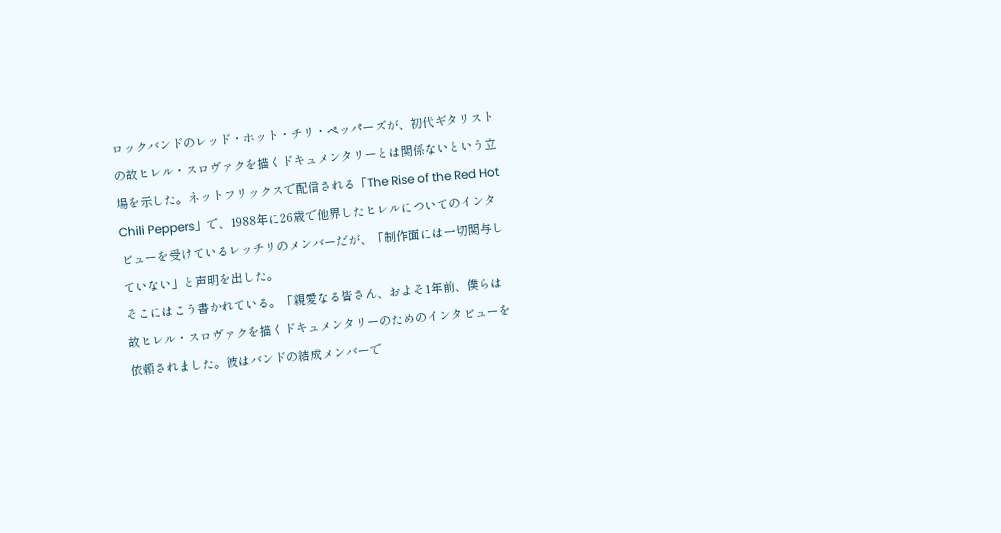ロックバンドのレッド・ホット・チリ・ペッパーズが、初代ギタリストの故ヒレル・スロヴァクを描くドキュメンタリーとは関係ないという立場を示した。ネットフリックスで配信される「The Rise of the Red Hot Chili Peppers」で、1988年に26歳で他界したヒレルについてのインタビューを受けているレッチリのメンバーだが、「制作面には一切関与していない」と声明を出した。
そこにはこう書かれている。「親愛なる皆さん、およそ1年前、僕らは故ヒレル・スロヴァクを描くドキュメンタリーのためのインタビューを依頼されました。彼はバンドの結成メンバーで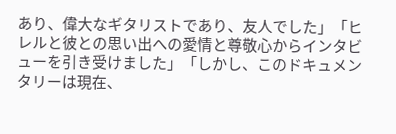あり、偉大なギタリストであり、友人でした」「ヒレルと彼との思い出への愛情と尊敬心からインタビューを引き受けました」「しかし、このドキュメンタリーは現在、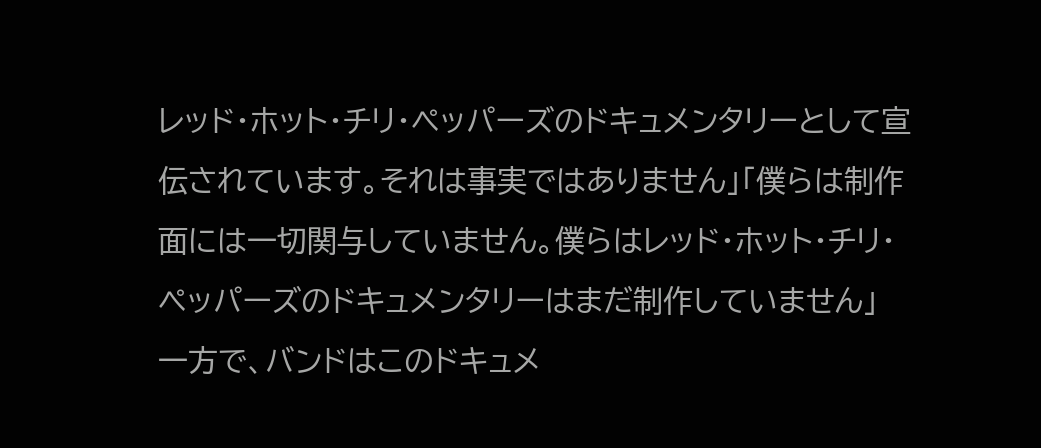レッド・ホット・チリ・ペッパーズのドキュメンタリーとして宣伝されています。それは事実ではありません」「僕らは制作面には一切関与していません。僕らはレッド・ホット・チリ・ペッパーズのドキュメンタリーはまだ制作していません」
一方で、バンドはこのドキュメ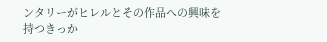ンタリーがヒレルとその作品への興味を持つきっか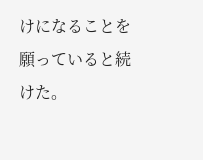けになることを願っていると続けた。